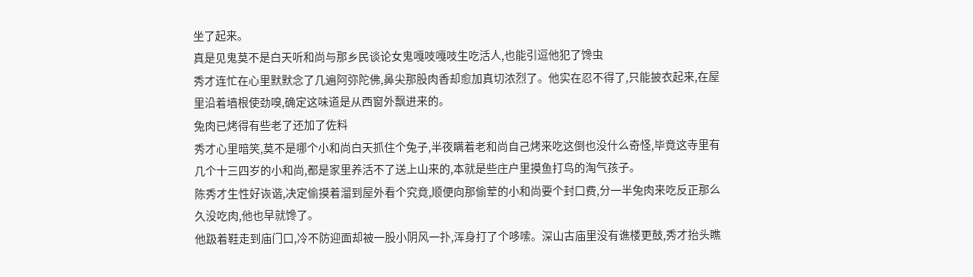坐了起来。
真是见鬼莫不是白天听和尚与那乡民谈论女鬼嘎吱嘎吱生吃活人,也能引逗他犯了馋虫
秀才连忙在心里默默念了几遍阿弥陀佛,鼻尖那股肉香却愈加真切浓烈了。他实在忍不得了,只能披衣起来,在屋里沿着墙根使劲嗅,确定这味道是从西窗外飘进来的。
兔肉已烤得有些老了还加了佐料
秀才心里暗笑,莫不是哪个小和尚白天抓住个兔子,半夜瞒着老和尚自己烤来吃这倒也没什么奇怪,毕竟这寺里有几个十三四岁的小和尚,都是家里养活不了送上山来的,本就是些庄户里摸鱼打鸟的淘气孩子。
陈秀才生性好诙谐,决定偷摸着溜到屋外看个究竟,顺便向那偷荤的小和尚要个封口费,分一半兔肉来吃反正那么久没吃肉,他也早就馋了。
他趿着鞋走到庙门口,冷不防迎面却被一股小阴风一扑,浑身打了个哆嗦。深山古庙里没有谯楼更鼓,秀才抬头瞧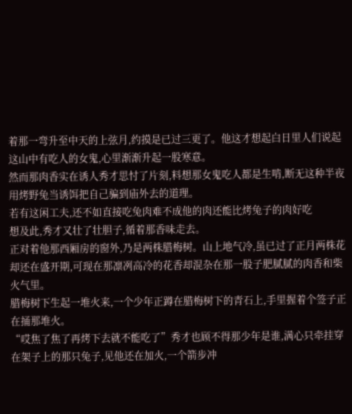着那一弯升至中天的上弦月,约摸是已过三更了。他这才想起白日里人们说起这山中有吃人的女鬼,心里渐渐升起一股寒意。
然而那肉香实在诱人秀才思忖了片刻,料想那女鬼吃人都是生啃,断无这种半夜用烤野兔当诱饵把自己骗到庙外去的道理。
若有这闲工夫,还不如直接吃兔肉难不成他的肉还能比烤兔子的肉好吃
想及此,秀才又壮了壮胆子,循着那香味走去。
正对着他那西厢房的窗外,乃是两株腊梅树。山上地气冷,虽已过了正月两株花却还在盛开期,可现在那凛冽高冷的花香却混杂在那一股子肥腻腻的肉香和柴火气里。
腊梅树下生起一堆火来,一个少年正蹲在腊梅树下的青石上,手里握着个签子正在捅那堆火。
“哎焦了焦了再烤下去就不能吃了”秀才也顾不得那少年是谁,满心只牵挂穿在架子上的那只兔子,见他还在加火,一个箭步冲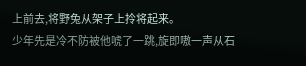上前去,将野兔从架子上拎将起来。
少年先是冷不防被他唬了一跳,旋即嗷一声从石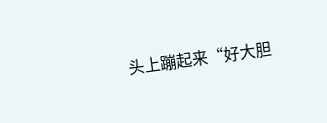头上蹦起来“好大胆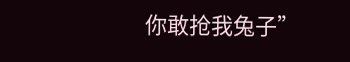你敢抢我兔子”